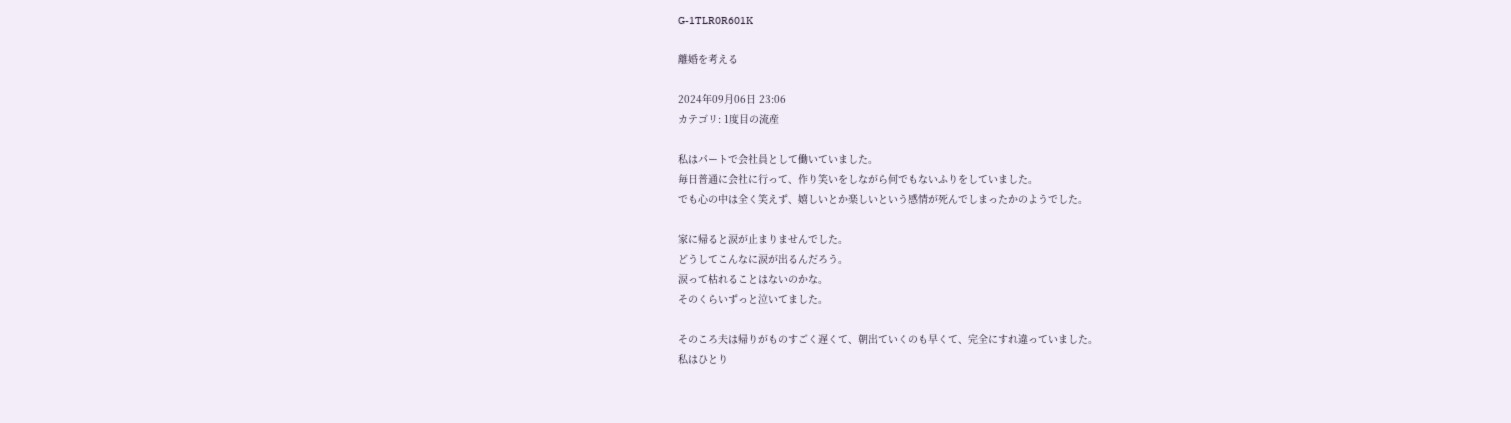G-1TLR0R601K

離婚を考える

2024年09月06日 23:06
カテゴリ: 1度目の流産

私はパートで会社員として働いていました。
毎日普通に会社に行って、作り笑いをしながら何でもないふりをしていました。
でも心の中は全く笑えず、嬉しいとか楽しいという感情が死んでしまったかのようでした。

家に帰ると涙が止まりませんでした。
どうしてこんなに涙が出るんだろう。
涙って枯れることはないのかな。
そのくらいずっと泣いてました。

そのころ夫は帰りがものすごく遅くて、朝出ていくのも早くて、完全にすれ違っていました。
私はひとり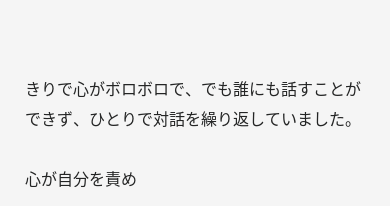きりで心がボロボロで、でも誰にも話すことができず、ひとりで対話を繰り返していました。

心が自分を責め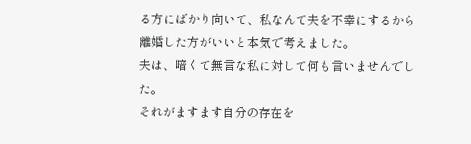る方にばかり向いて、私なんて夫を不幸にするから離婚した方がいいと本気で考えました。
夫は、暗くて無言な私に対して何も言いませんでした。
それがますます自分の存在を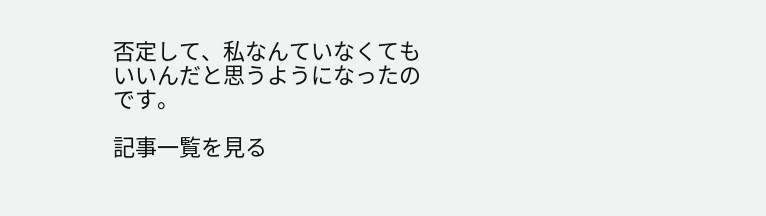否定して、私なんていなくてもいいんだと思うようになったのです。

記事一覧を見る